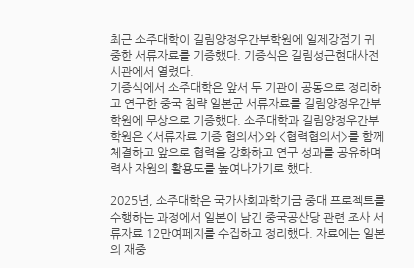최근 소주대학이 길림양정우간부학원에 일제강점기 귀중한 서류자료를 기증했다. 기증식은 길림성근현대사전시관에서 열렸다.
기증식에서 소주대학은 앞서 두 기관이 공동으로 정리하고 연구한 중국 침략 일본군 서류자료를 길림양정우간부학원에 무상으로 기증했다. 소주대학과 길림양정우간부학원은 <서류자료 기증 협의서>와 <협력협의서>를 함께 체결하고 앞으로 협력을 강화하고 연구 성과를 공유하며 력사 자원의 활용도를 높여나가기로 했다.

2025년, 소주대학은 국가사회과학기금 중대 프로젝트를 수행하는 과정에서 일본이 남긴 중국공산당 관련 조사 서류자료 12만여페지를 수집하고 정리했다. 자료에는 일본의 재중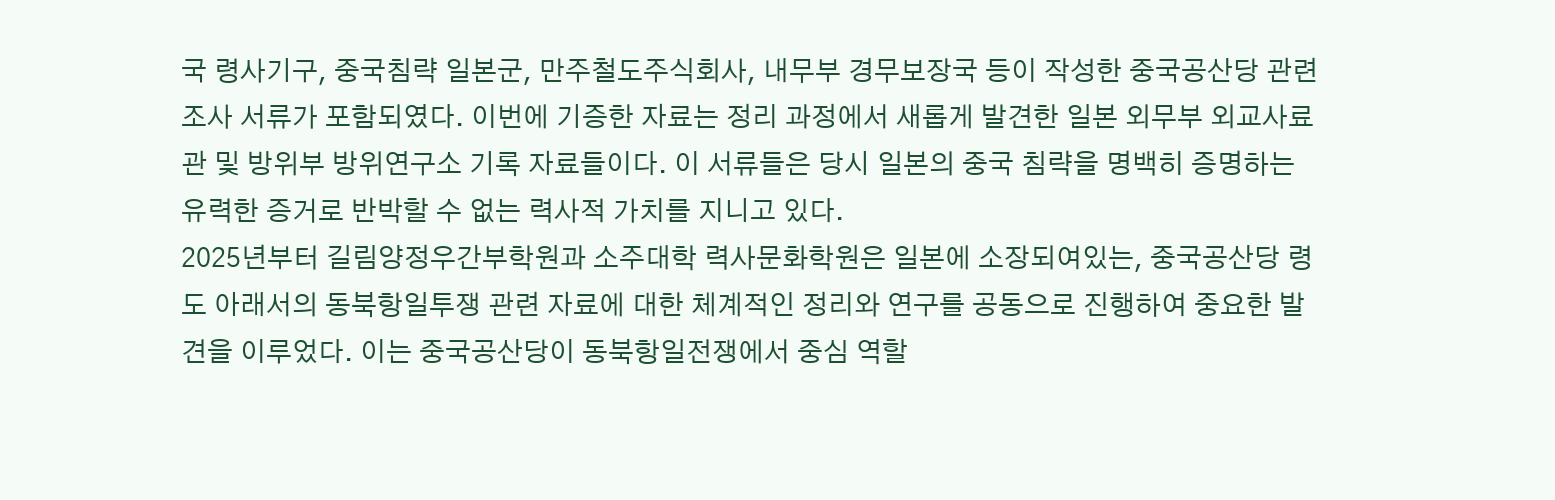국 령사기구, 중국침략 일본군, 만주철도주식회사, 내무부 경무보장국 등이 작성한 중국공산당 관련 조사 서류가 포함되였다. 이번에 기증한 자료는 정리 과정에서 새롭게 발견한 일본 외무부 외교사료관 및 방위부 방위연구소 기록 자료들이다. 이 서류들은 당시 일본의 중국 침략을 명백히 증명하는 유력한 증거로 반박할 수 없는 력사적 가치를 지니고 있다.
2025년부터 길림양정우간부학원과 소주대학 력사문화학원은 일본에 소장되여있는, 중국공산당 령도 아래서의 동북항일투쟁 관련 자료에 대한 체계적인 정리와 연구를 공동으로 진행하여 중요한 발견을 이루었다. 이는 중국공산당이 동북항일전쟁에서 중심 역할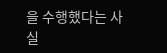을 수행했다는 사실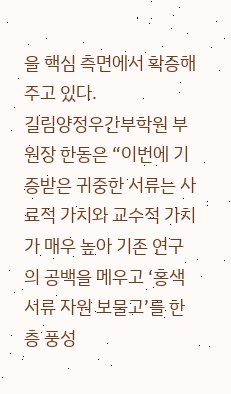을 핵심 측면에서 확증해주고 있다.
길림양정우간부학원 부원장 한동은 “이번에 기증받은 귀중한 서류는 사료적 가치와 교수적 가치가 매우 높아 기존 연구의 공백을 메우고 ‘홍색서류 자원 보물고’를 한층 풍성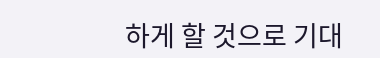하게 할 것으로 기대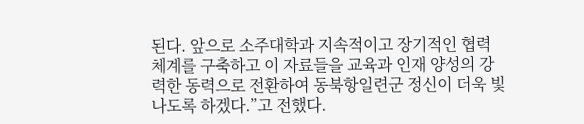된다. 앞으로 소주대학과 지속적이고 장기적인 협력 체계를 구축하고 이 자료들을 교육과 인재 양성의 강력한 동력으로 전환하여 동북항일련군 정신이 더욱 빛나도록 하겠다.”고 전했다.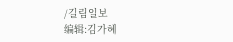/길림일보
编辑:김가혜